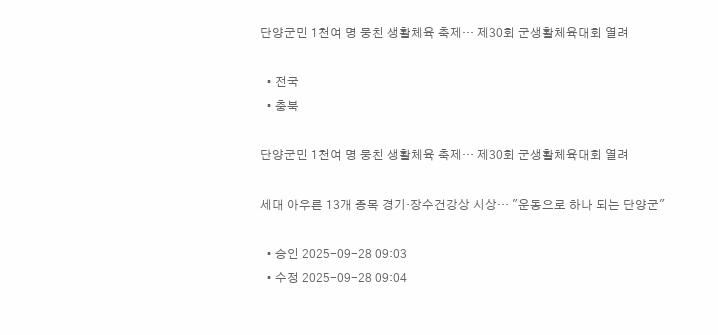단양군민 1천여 명 뭉친 생활체육 축제… 제30회 군생활체육대회 열려

  • 전국
  • 충북

단양군민 1천여 명 뭉친 생활체육 축제… 제30회 군생활체육대회 열려

세대 아우른 13개 종목 경기·장수건강상 시상… "운동으로 하나 되는 단양군"

  • 승인 2025-09-28 09:03
  • 수정 2025-09-28 09:04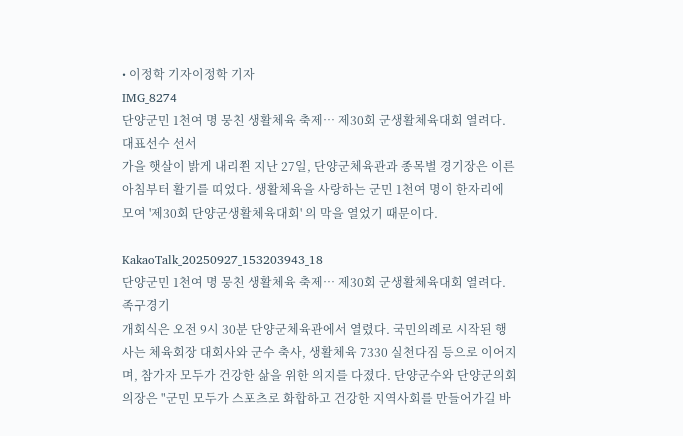• 이정학 기자이정학 기자
IMG_8274
단양군민 1천여 명 뭉친 생활체육 축제… 제30회 군생활체육대회 열려다.대표선수 선서
가을 햇살이 밝게 내리쬔 지난 27일, 단양군체육관과 종목별 경기장은 이른 아침부터 활기를 띠었다. 생활체육을 사랑하는 군민 1천여 명이 한자리에 모여 '제30회 단양군생활체육대회' 의 막을 열었기 때문이다.

KakaoTalk_20250927_153203943_18
단양군민 1천여 명 뭉친 생활체육 축제… 제30회 군생활체육대회 열려다.족구경기
개회식은 오전 9시 30분 단양군체육관에서 열렸다. 국민의례로 시작된 행사는 체육회장 대회사와 군수 축사, 생활체육 7330 실천다짐 등으로 이어지며, 참가자 모두가 건강한 삶을 위한 의지를 다졌다. 단양군수와 단양군의회의장은 "군민 모두가 스포츠로 화합하고 건강한 지역사회를 만들어가길 바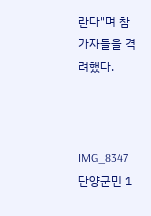란다"며 참가자들을 격려했다.



IMG_8347
단양군민 1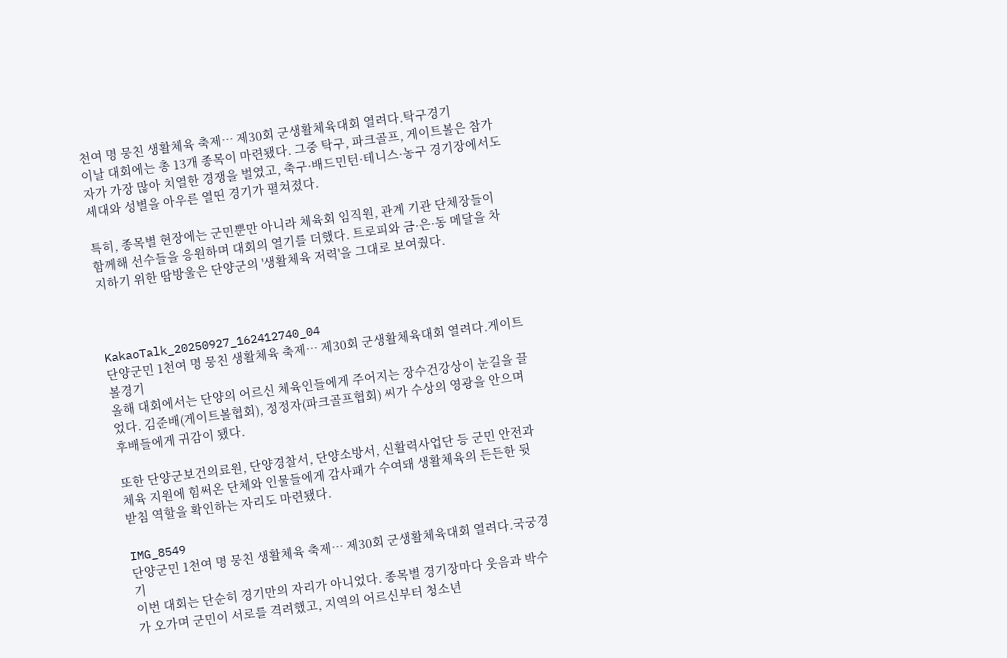천여 명 뭉친 생활체육 축제… 제30회 군생활체육대회 열려다.탁구경기
이날 대회에는 총 13개 종목이 마련됐다. 그중 탁구, 파크골프, 게이트볼은 참가자가 가장 많아 치열한 경쟁을 벌였고, 축구·배드민턴·테니스·농구 경기장에서도 세대와 성별을 아우른 열띤 경기가 펼쳐졌다.

특히, 종목별 현장에는 군민뿐만 아니라 체육회 임직원, 관계 기관 단체장들이 함께해 선수들을 응원하며 대회의 열기를 더했다. 트로피와 금·은·동 메달을 차지하기 위한 땀방울은 단양군의 '생활체육 저력'을 그대로 보여줬다.



KakaoTalk_20250927_162412740_04
단양군민 1천여 명 뭉친 생활체육 축제… 제30회 군생활체육대회 열려다.게이트볼경기
올해 대회에서는 단양의 어르신 체육인들에게 주어지는 장수건강상이 눈길을 끌었다. 김준배(게이트볼협회), 정정자(파크골프협회) 씨가 수상의 영광을 안으며 후배들에게 귀감이 됐다.

또한 단양군보건의료원, 단양경찰서, 단양소방서, 신활력사업단 등 군민 안전과 체육 지원에 힘써온 단체와 인물들에게 감사패가 수여돼 생활체육의 든든한 뒷받침 역할을 확인하는 자리도 마련됐다.

IMG_8549
단양군민 1천여 명 뭉친 생활체육 축제… 제30회 군생활체육대회 열려다.국궁경기
이번 대회는 단순히 경기만의 자리가 아니었다. 종목별 경기장마다 웃음과 박수가 오가며 군민이 서로를 격려했고, 지역의 어르신부터 청소년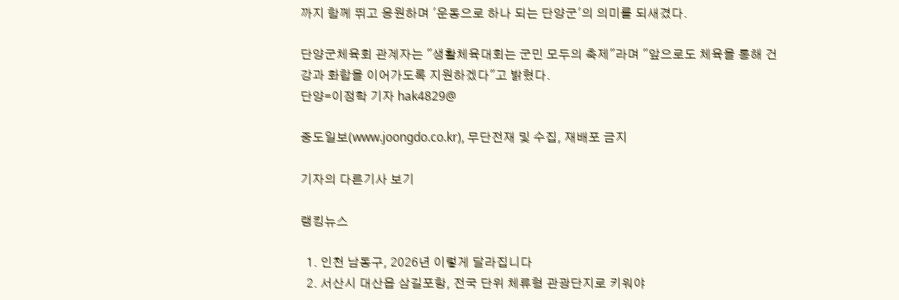까지 함께 뛰고 응원하며 '운동으로 하나 되는 단양군'의 의미를 되새겼다.

단양군체육회 관계자는 "생활체육대회는 군민 모두의 축제"라며 "앞으로도 체육을 통해 건강과 화합을 이어가도록 지원하겠다"고 밝혔다.
단양=이정학 기자 hak4829@

중도일보(www.joongdo.co.kr), 무단전재 및 수집, 재배포 금지

기자의 다른기사 보기

랭킹뉴스

  1. 인천 남동구, 2026년 이렇게 달라집니다
  2. 서산시 대산읍 삼길포항, 전국 단위 체류형 관광단지로 키워야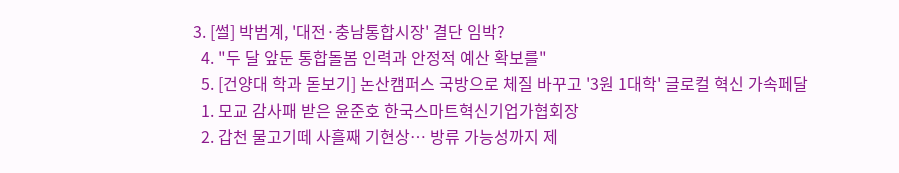3. [썰] 박범계, '대전·충남통합시장' 결단 임박?
  4. "두 달 앞둔 통합돌봄 인력과 안정적 예산 확보를"
  5. [건양대 학과 돋보기] 논산캠퍼스 국방으로 체질 바꾸고 '3원 1대학' 글로컬 혁신 가속페달
  1. 모교 감사패 받은 윤준호 한국스마트혁신기업가협회장
  2. 갑천 물고기떼 사흘째 기현상… 방류 가능성까지 제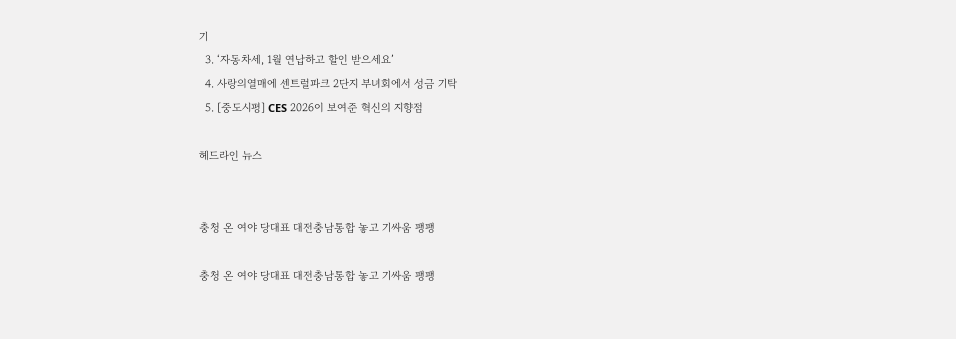기
  3. ‘자동차세, 1월 연납하고 할인 받으세요’
  4. 사랑의열매에 센트럴파크 2단지 부녀회에서 성금 기탁
  5. [중도시평] CES 2026이 보여준 혁신의 지향점

헤드라인 뉴스


충청 온 여야 당대표 대전충남통합 놓고 기싸움 팽팽

충청 온 여야 당대표 대전충남통합 놓고 기싸움 팽팽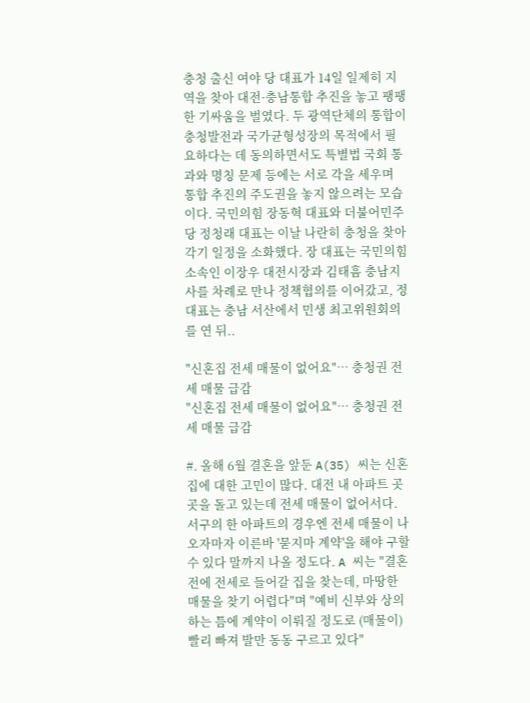충청 출신 여야 당 대표가 14일 일제히 지역을 찾아 대전·충남통합 추진을 놓고 팽팽한 기싸움을 벌였다. 두 광역단체의 통합이 충청발전과 국가균형성장의 목적에서 필요하다는 데 동의하면서도 특별법 국회 통과와 명칭 문제 등에는 서로 각을 세우며 통합 추진의 주도권을 놓지 않으려는 모습이다. 국민의힘 장동혁 대표와 더불어민주당 정청래 대표는 이날 나란히 충청을 찾아 각기 일정을 소화했다. 장 대표는 국민의힘 소속인 이장우 대전시장과 김태흠 충남지사를 차례로 만나 정책협의를 이어갔고, 정 대표는 충남 서산에서 민생 최고위원회의를 연 뒤..

"신혼집 전세 매물이 없어요"… 충청권 전세 매물 급감
"신혼집 전세 매물이 없어요"… 충청권 전세 매물 급감

#. 올해 6월 결혼을 앞둔 A(35) 씨는 신혼집에 대한 고민이 많다. 대전 내 아파트 곳곳을 돌고 있는데 전세 매물이 없어서다. 서구의 한 아파트의 경우엔 전세 매물이 나오자마자 이른바 '묻지마 계약'을 해야 구할 수 있다 말까지 나올 정도다. A 씨는 "결혼 전에 전세로 들어갈 집을 찾는데, 마땅한 매물을 찾기 어렵다"며 "예비 신부와 상의하는 틈에 계약이 이뤄질 정도로 (매물이) 빨리 빠져 발만 동동 구르고 있다"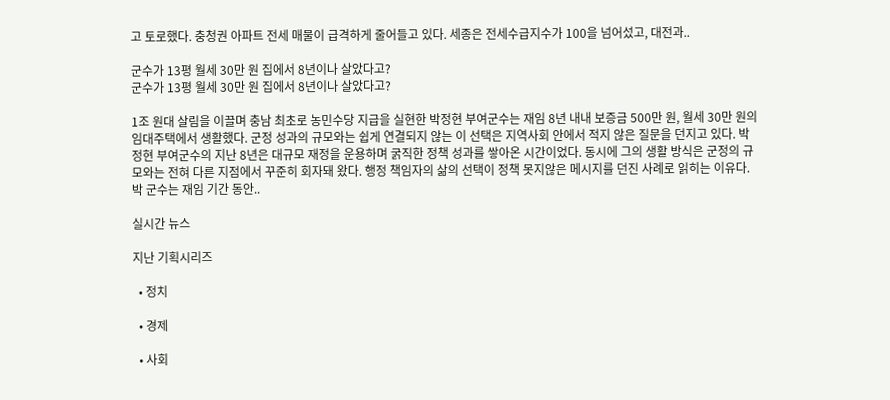고 토로했다. 충청권 아파트 전세 매물이 급격하게 줄어들고 있다. 세종은 전세수급지수가 100을 넘어섰고, 대전과..

군수가 13평 월세 30만 원 집에서 8년이나 살았다고?
군수가 13평 월세 30만 원 집에서 8년이나 살았다고?

1조 원대 살림을 이끌며 충남 최초로 농민수당 지급을 실현한 박정현 부여군수는 재임 8년 내내 보증금 500만 원, 월세 30만 원의 임대주택에서 생활했다. 군정 성과의 규모와는 쉽게 연결되지 않는 이 선택은 지역사회 안에서 적지 않은 질문을 던지고 있다. 박정현 부여군수의 지난 8년은 대규모 재정을 운용하며 굵직한 정책 성과를 쌓아온 시간이었다. 동시에 그의 생활 방식은 군정의 규모와는 전혀 다른 지점에서 꾸준히 회자돼 왔다. 행정 책임자의 삶의 선택이 정책 못지않은 메시지를 던진 사례로 읽히는 이유다. 박 군수는 재임 기간 동안..

실시간 뉴스

지난 기획시리즈

  • 정치

  • 경제

  • 사회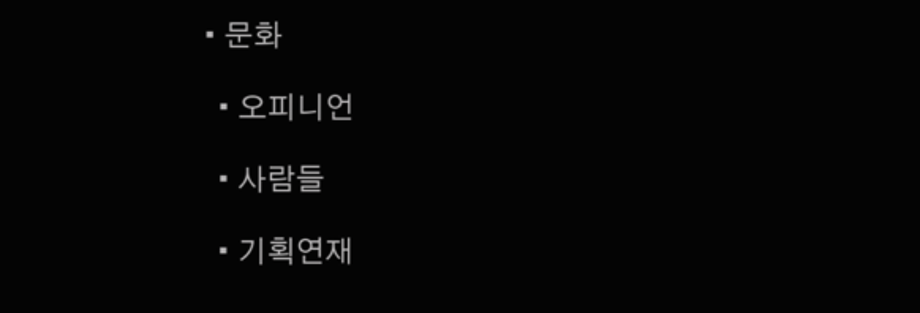• 문화

  • 오피니언

  • 사람들

  • 기획연재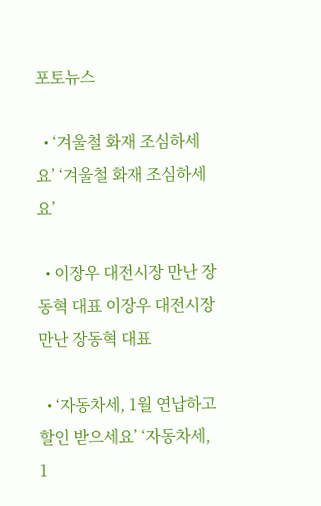포토뉴스

  • ‘겨울철 화재 조심하세요’ ‘겨울철 화재 조심하세요’

  • 이장우 대전시장 만난 장동혁 대표 이장우 대전시장 만난 장동혁 대표

  • ‘자동차세, 1월 연납하고 할인 받으세요’ ‘자동차세, 1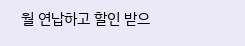월 연납하고 할인 받으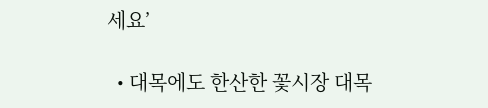세요’

  • 대목에도 한산한 꽃시장 대목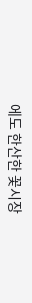에도 한산한 꽃시장